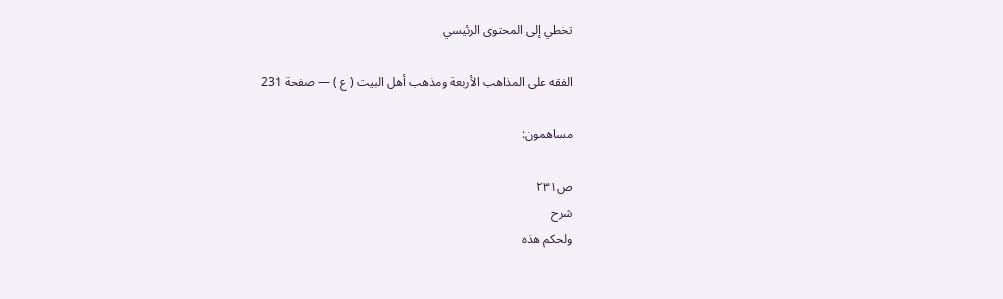تخطي إلى المحتوى الرئيسي

الفقه على المذاهب الأربعة ومذهب أهل البيت ( ع ) — صفحة 231

مساهمون:

ص٢٣١
شرح
ولحكم هذه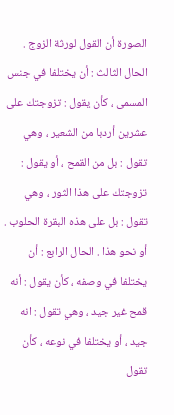الصورة أن القول لورثة الزوج . الحال الثالث : أن يختلفا في جنس المسمى ، كأن يقول : تزوجتك على عشرين أردبا من الشعير ، وهي تقول : بل من القمح ، أو يقول : تزوجتك على هذا الثور ، وهي تقول : بل على هذه البقرة الحلوب . أو نحو هذا . الحال الرابع : أن يختلفا في وصفه ، كأن يقول : أنه قمح غير جيد ، وهي تقول : انه جيد ، أو يختلفا في نوعه ، كأن تقول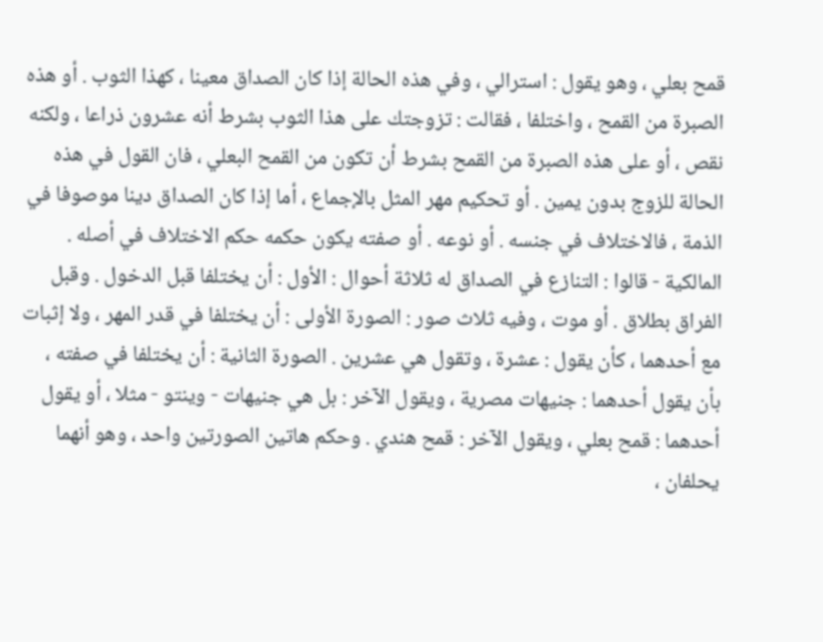قمح بعلي ، وهو يقول : استرالي ، وفي هذه الحالة إذا كان الصداق معينا ، كهذا الثوب . أو هذه الصبرة من القمح ، واختلفا ، فقالت : تزوجتك على هذا الثوب بشرط أنه عشرون ذراعا ، ولكنه نقص ، أو على هذه الصبرة من القمح بشرط أن تكون من القمح البعلي ، فان القول في هذه الحالة للزوج بدون يمين . أو تحكيم مهر المثل بالإجماع ، أما إذا كان الصداق دينا موصوفا في الذمة ، فالاختلاف في جنسه . أو نوعه . أو صفته يكون حكمه حكم الاختلاف في أصله . المالكية - قالوا : التنازع في الصداق له ثلاثة أحوال : الأول : أن يختلفا قبل الدخول . وقبل الفراق بطلاق . أو موت ، وفيه ثلاث صور : الصورة الأولى : أن يختلفا في قدر المهر ، ولا إثبات مع أحدهما ، كأن يقول : عشرة ، وتقول هي عشرين . الصورة الثانية : أن يختلفا في صفته ، بأن يقول أحدهما : جنيهات مصرية ، ويقول الآخر : بل هي جنيهات - وينتو - مثلا ، أو يقول أحدهما : قمح بعلي ، ويقول الآخر : قمح هندي . وحكم هاتين الصورتين واحد ، وهو أنهما يحلفان ،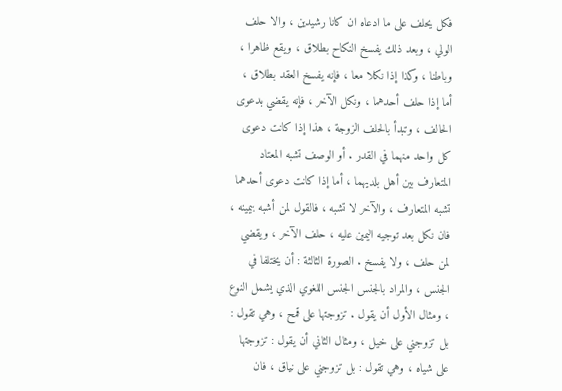فكل يحلف على ما ادعاه ان كانا رشيدين ، والا حلف الولي ، وبعد ذلك يفسخ النكاح بطلاق ، ويقع ظاهرا ، وباطنا ، وكذا إذا نكلا معا ، فإنه يفسخ العقد بطلاق ، أما إذا حلف أحدهما ، ونكل الآخر ، فإنه يقضي بدعوى الحالف ، وتبدأ بالحلف الزوجة ، هذا إذا كانت دعوى كل واحد منهما في القدر . أو الوصف تشبه المعتاد المتعارف بين أهل بلديهما ، أما إذا كانت دعوى أحدهما تشبه المتعارف ، والآخر لا تشبه ، فالقول لمن أشبه بيمينه ، فان نكل بعد توجيه اليمين عليه ، حلف الآخر ، ويقضي لمن حلف ، ولا يفسخ . الصورة الثالثة : أن يختلفا في الجنس ، والمراد بالجنس الجنس اللغوي الذي يشمل النوع ، ومثال الأول أن يقول . تزوجتها على قمح ، وهي تقول : بل تزوجني على خيل ، ومثال الثاني أن يقول : تزوجتها على شياه ، وهي تقول : بل تزوجني على نياق ، فان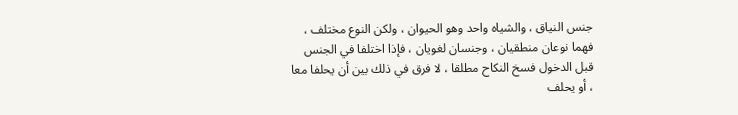جنس النياق ، والشياه واحد وهو الحيوان ، ولكن النوع مختلف ، فهما نوعان منطقيان ، وجنسان لغويان ، فإذا اختلفا في الجنس قبل الدخول فسخ النكاح مطلقا ، لا فرق في ذلك بين أن يحلفا معا ، أو يحلف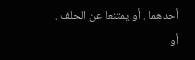أحدهما . أو يمتنعا عن الحلف . أو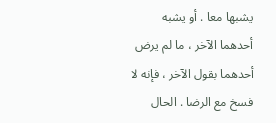يشبها معا . أو يشبه أحدهما الآخر ، ما لم يرض أحدهما بقول الآخر ، فإنه لا فسخ مع الرضا . الحال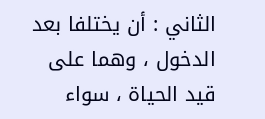الثاني : أن يختلفا بعد الدخول ، وهما على قيد الحياة ، سواء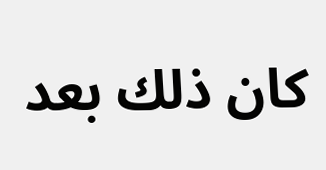كان ذلك بعد